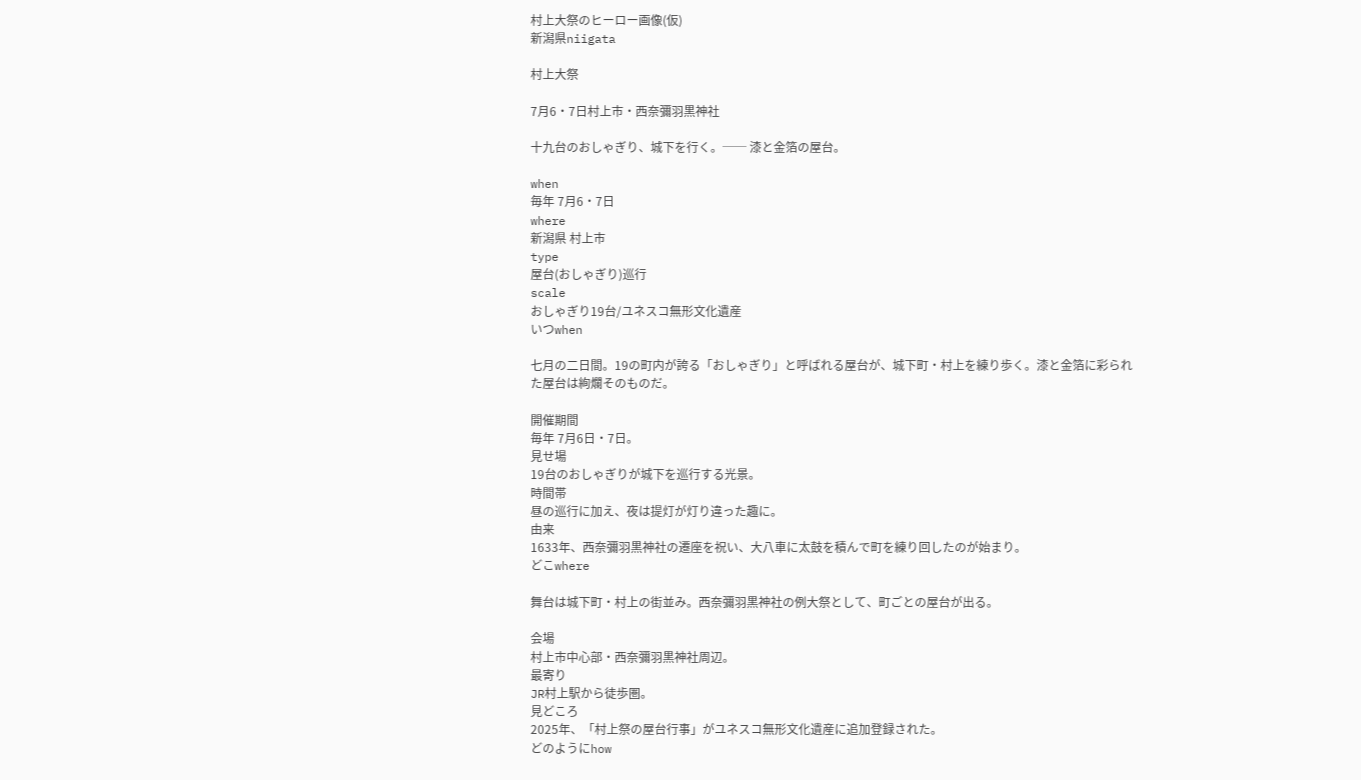村上大祭のヒーロー画像(仮)
新潟県niigata

村上大祭

7月6・7日村上市・西奈彌羽黒神社

十九台のおしゃぎり、城下を行く。── 漆と金箔の屋台。

when
毎年 7月6・7日
where
新潟県 村上市
type
屋台(おしゃぎり)巡行
scale
おしゃぎり19台/ユネスコ無形文化遺産
いつwhen

七月の二日間。19の町内が誇る「おしゃぎり」と呼ばれる屋台が、城下町・村上を練り歩く。漆と金箔に彩られた屋台は絢爛そのものだ。

開催期間
毎年 7月6日・7日。
見せ場
19台のおしゃぎりが城下を巡行する光景。
時間帯
昼の巡行に加え、夜は提灯が灯り違った趣に。
由来
1633年、西奈彌羽黒神社の遷座を祝い、大八車に太鼓を積んで町を練り回したのが始まり。
どこwhere

舞台は城下町・村上の街並み。西奈彌羽黒神社の例大祭として、町ごとの屋台が出る。

会場
村上市中心部・西奈彌羽黒神社周辺。
最寄り
JR村上駅から徒歩圏。
見どころ
2025年、「村上祭の屋台行事」がユネスコ無形文化遺産に追加登録された。
どのようにhow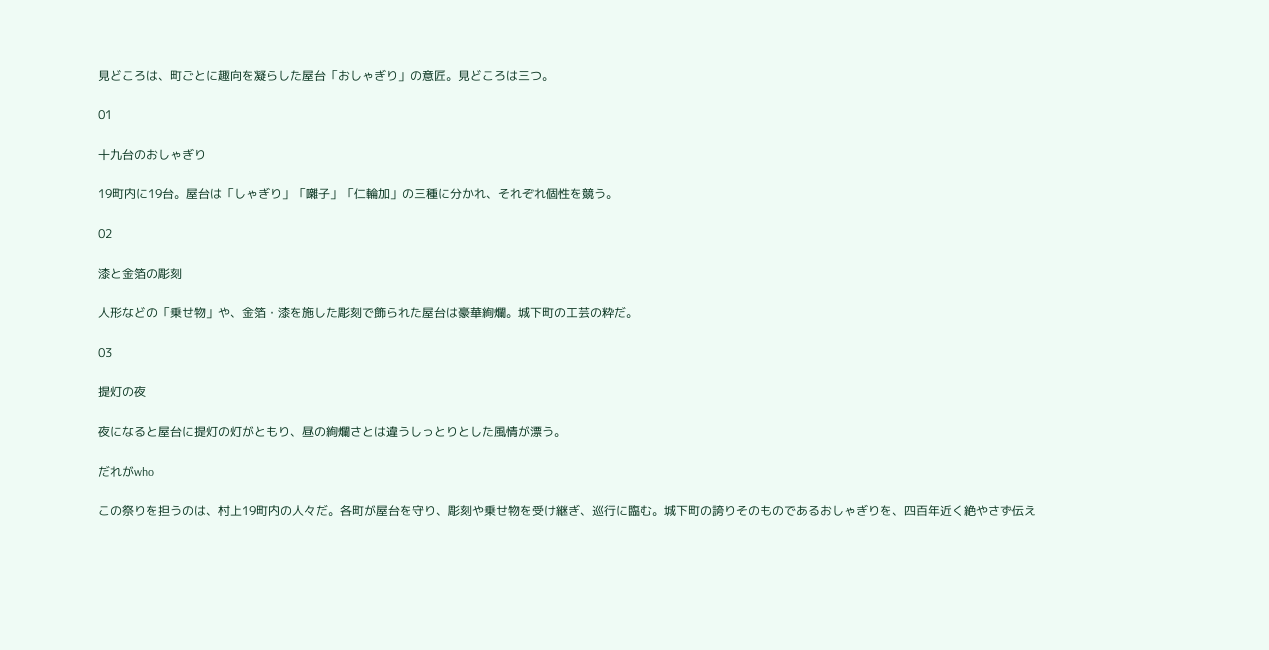見どころは、町ごとに趣向を凝らした屋台「おしゃぎり」の意匠。見どころは三つ。

01

十九台のおしゃぎり

19町内に19台。屋台は「しゃぎり」「囃子」「仁輪加」の三種に分かれ、それぞれ個性を競う。

02

漆と金箔の彫刻

人形などの「乗せ物」や、金箔・漆を施した彫刻で飾られた屋台は豪華絢爛。城下町の工芸の粋だ。

03

提灯の夜

夜になると屋台に提灯の灯がともり、昼の絢爛さとは違うしっとりとした風情が漂う。

だれがwho

この祭りを担うのは、村上19町内の人々だ。各町が屋台を守り、彫刻や乗せ物を受け継ぎ、巡行に臨む。城下町の誇りそのものであるおしゃぎりを、四百年近く絶やさず伝え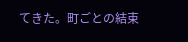てきた。町ごとの結束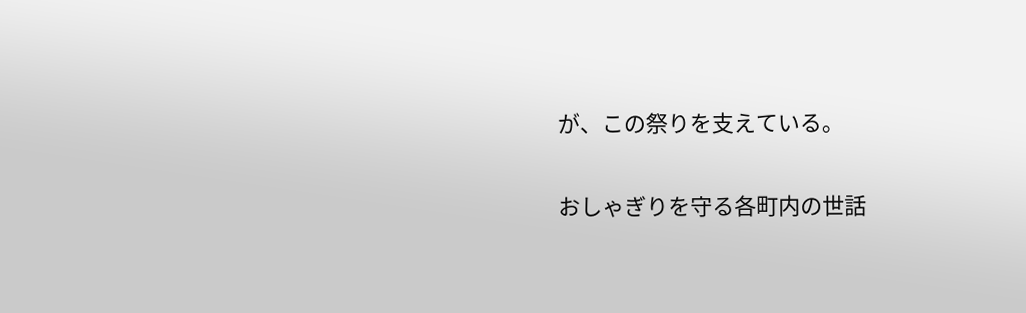が、この祭りを支えている。

おしゃぎりを守る各町内の世話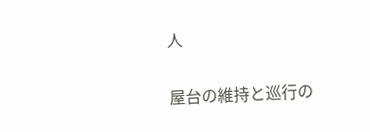人

屋台の維持と巡行の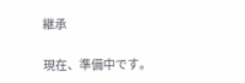継承

現在、準備中です。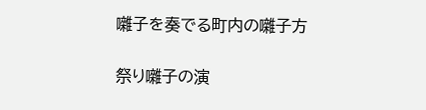囃子を奏でる町内の囃子方

祭り囃子の演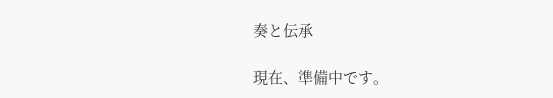奏と伝承

現在、準備中です。